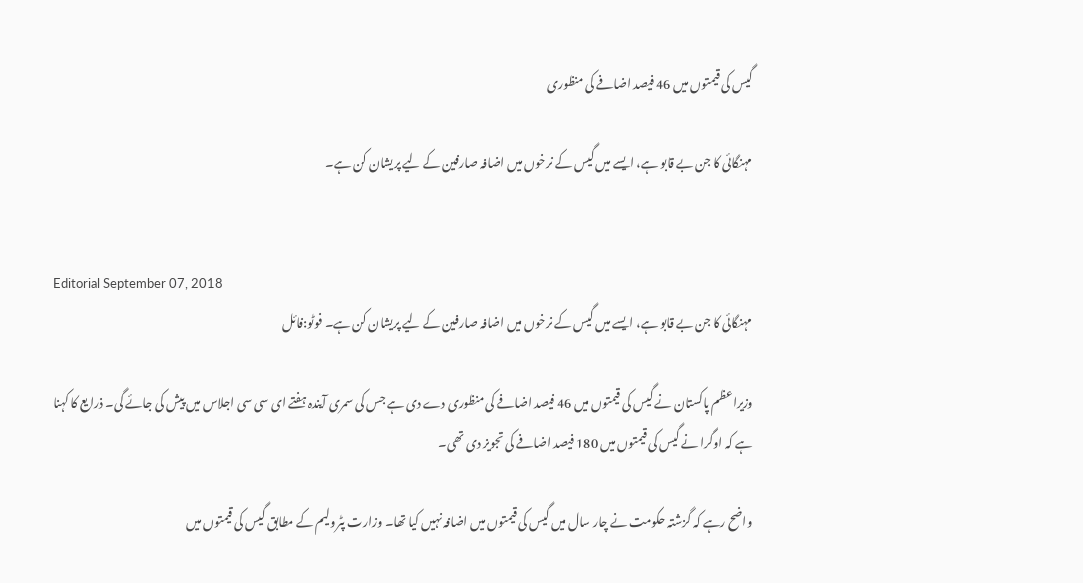گیس کی قیمتوں میں 46 فیصد اضافے کی منظوری

مہنگائی کا جن بے قابو ہے، ایسے میں گیس کے نرخوں میں اضافہ صارفین کے لیے پریشان کن ہے۔


Editorial September 07, 2018
مہنگائی کا جن بے قابو ہے، ایسے میں گیس کے نرخوں میں اضافہ صارفین کے لیے پریشان کن ہے۔ فوٹو:فائل

وزیراعظم پاکستان نے گیس کی قیمتوں میں 46 فیصد اضافے کی منظوری دے دی ہے جس کی سمری آیندہ ہفتے ای سی سی اجلاس میں پیش کی جائے گی۔ ذرایع کا کہنا ہے کہ اوگرا نے گیس کی قیمتوں میں 180 فیصد اضافے کی تجویز دی تھی۔

واضح رہے کہ گزشتہ حکومت نے چار سال میں گیس کی قیمتوں میں اضافہ نہیں کیا تھا۔ وزارت پٹرولیم کے مطابق گیس کی قیمتوں میں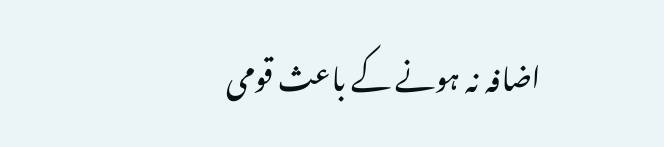اضافہ نہ ہونے کے باعث قومی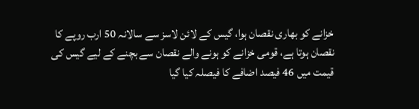خزانے کو بھاری نقصان ہوا، گیس کے لائن لاسز سے سالانہ 50 ارب روپے کا نقصان ہوتا ہے، قومی خزانے کو ہونے والے نقصان سے بچنے کے لیے گیس کی قیمت میں 46 فیصد اضافے کا فیصلہ کیا گیا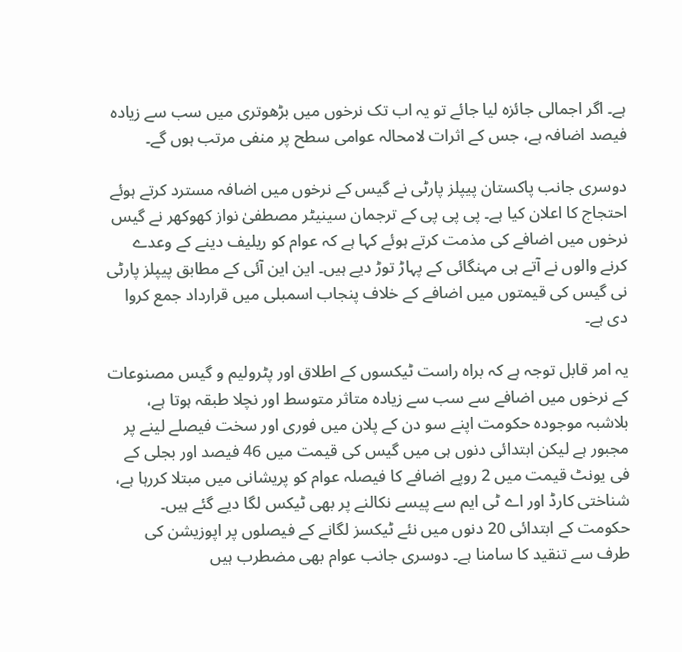ہے۔ اگر اجمالی جائزہ لیا جائے تو یہ اب تک نرخوں میں بڑھوتری میں سب سے زیادہ فیصد اضافہ ہے، جس کے اثرات لامحالہ عوامی سطح پر منفی مرتب ہوں گے۔

دوسری جانب پاکستان پیپلز پارٹی نے گیس کے نرخوں میں اضافہ مسترد کرتے ہوئے احتجاج کا اعلان کیا ہے۔ پی پی پی کے ترجمان سینیٹر مصطفیٰ نواز کھوکھر نے گیس نرخوں میں اضافے کی مذمت کرتے ہوئے کہا ہے کہ عوام کو ریلیف دینے کے وعدے کرنے والوں نے آتے ہی مہنگائی کے پہاڑ توڑ دیے ہیں۔ این این آئی کے مطابق پیپلز پارٹی نی گیس کی قیمتوں میں اضافے کے خلاف پنجاب اسمبلی میں قرارداد جمع کروا دی ہے۔

یہ امر قابل توجہ ہے کہ براہ راست ٹیکسوں کے اطلاق اور پٹرولیم و گیس مصنوعات کے نرخوں میں اضافے سے سب سے زیادہ متاثر متوسط اور نچلا طبقہ ہوتا ہے، بلاشبہ موجودہ حکومت اپنے سو دن کے پلان میں فوری اور سخت فیصلے لینے پر مجبور ہے لیکن ابتدائی دنوں ہی میں گیس کی قیمت میں 46 فیصد اور بجلی کے فی یونٹ قیمت میں 2 روپے اضافے کا فیصلہ عوام کو پریشانی میں مبتلا کررہا ہے، شناختی کارڈ اور اے ٹی ایم سے پیسے نکالنے پر بھی ٹیکس لگا دیے گئے ہیں۔ حکومت کے ابتدائی 20 دنوں میں نئے ٹیکسز لگانے کے فیصلوں پر اپوزیشن کی طرف سے تنقید کا سامنا ہے۔ دوسری جانب عوام بھی مضطرب ہیں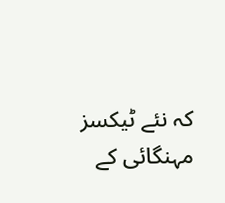کہ نئے ٹیکسز مہنگائی کے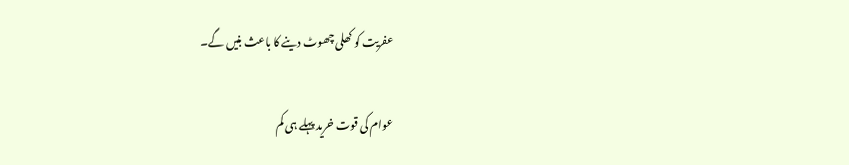عفریت کو کھلی چھوٹ دینے کا باعث بنیں گے۔

عوام کی قوت خرید پہلے ہی کم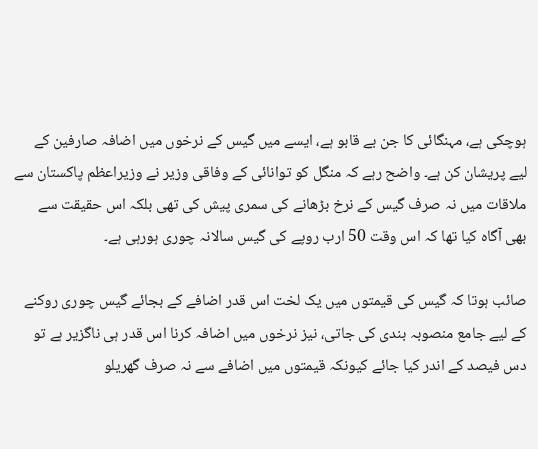ہوچکی ہے، مہنگائی کا جن بے قابو ہے، ایسے میں گیس کے نرخوں میں اضافہ صارفین کے لیے پریشان کن ہے۔ واضح رہے کہ منگل کو توانائی کے وفاقی وزیر نے وزیراعظم پاکستان سے ملاقات میں نہ صرف گیس کے نرخ بڑھانے کی سمری پیش کی تھی بلکہ اس حقیقت سے بھی آگاہ کیا تھا کہ اس وقت 50 ارب روپے کی گیس سالانہ چوری ہورہی ہے۔

صائب ہوتا کہ گیس کی قیمتوں میں یک لخت اس قدر اضافے کے بجائے گیس چوری روکنے کے لیے جامع منصوبہ بندی کی جاتی، نیز نرخوں میں اضافہ کرنا اس قدر ہی ناگزیر ہے تو دس فیصد کے اندر کیا جائے کیونکہ قیمتوں میں اضافے سے نہ صرف گھریلو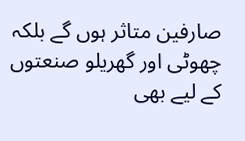صارفین متاثر ہوں گے بلکہ چھوٹی اور گھریلو صنعتوں کے لیے بھی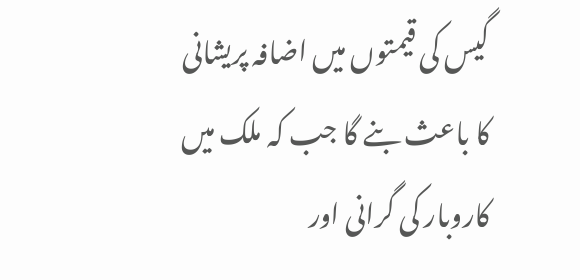گیس کی قیمتوں میں اضافہ پریشانی کا باعث بنے گا جب کہ ملک میں کاروبار کی گرانی اور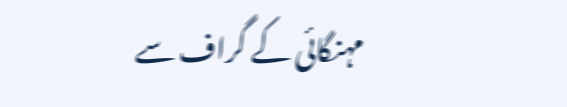مہنگائی کے گراف سے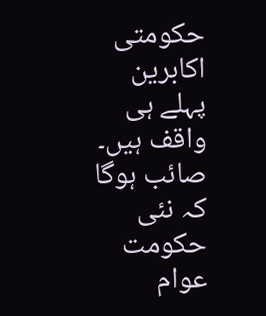حکومتی اکابرین پہلے ہی واقف ہیں۔ صائب ہوگا کہ نئی حکومت عوام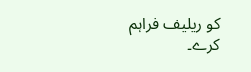کو ریلیف فراہم کرے۔